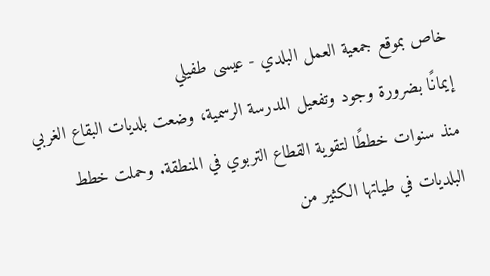خاص بموقع جمعية العمل البلدي - عيسى طفيلي
إيمانًا بضرورة وجود وتفعيل المدرسة الرسمية، وضعت بلديات البقاع الغربي منذ سنوات خططًا لتقوية القطاع التربوي في المنطقة. وحملت خطط البلديات في طياتها الكثير من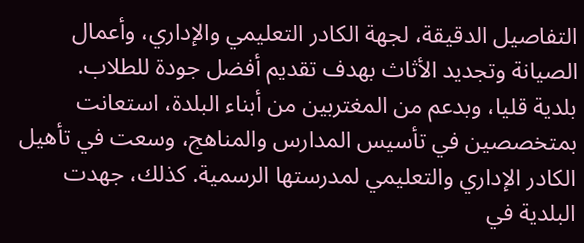التفاصيل الدقيقة، لجهة الكادر التعليمي والإداري، وأعمال الصيانة وتجديد الأثاث بهدف تقديم أفضل جودة للطلاب.
بلدية قليا، وبدعم من المغتربين من أبناء البلدة، استعانت بمتخصصين في تأسيس المدارس والمناهج، وسعت في تأهيل الكادر الإداري والتعليمي لمدرستها الرسمية. كذلك، جهدت البلدية في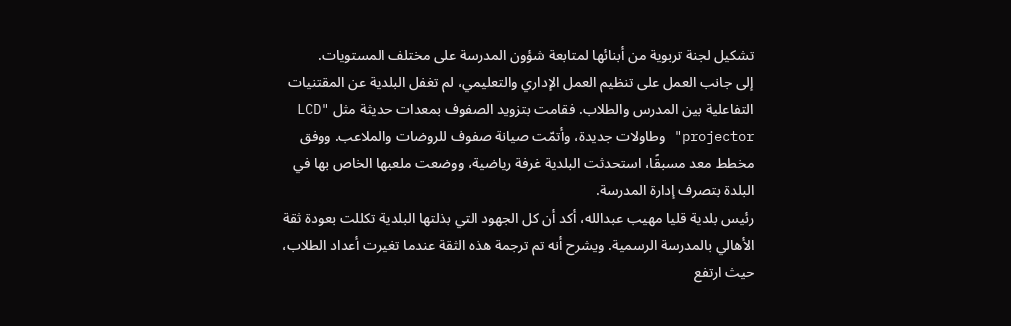تشكيل لجنة تربوية من أبنائها لمتابعة شؤون المدرسة على مختلف المستويات.
إلى جانب العمل على تنظيم العمل الإداري والتعليمي، لم تغفل البلدية عن المقتنيات التفاعلية بين المدرس والطلاب. فقامت بتزويد الصفوف بمعدات حديثة مثل "LCD projector" وطاولات جديدة، وأتمّت صيانة صفوف للروضات والملاعب. ووفق مخطط معد مسبقًا، استحدثت البلدية غرفة رياضية، ووضعت ملعبها الخاص بها في البلدة بتصرف إدارة المدرسة.
رئيس بلدية قليا مهيب عبدالله، أكد أن كل الجهود التي بذلتها البلدية تكللت بعودة ثقة الأهالي بالمدرسة الرسمية. ويشرح أنه تم ترجمة هذه الثقة عندما تغيرت أعداد الطلاب، حيث ارتفع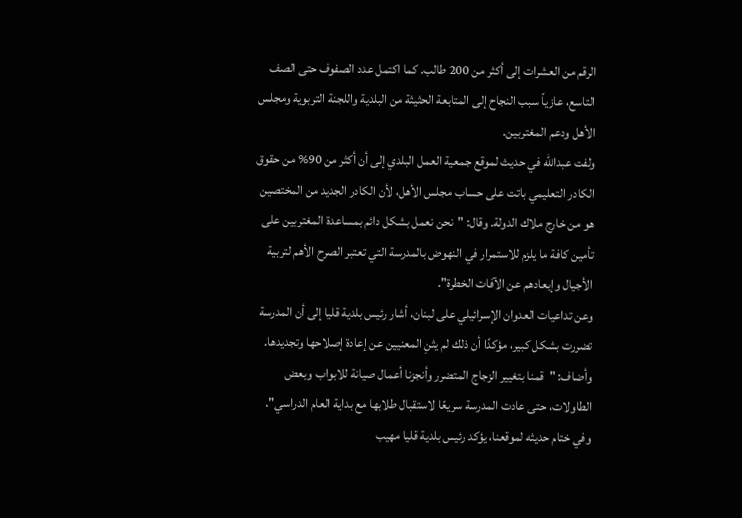الرقم من العشرات إلى أكثر من 200 طالب. كما اكتمل عدد الصفوف حتى الصف التاسع، عازياً سبب النجاح إلى المتابعة الحثيثة من البلدية واللجنة التربوية ومجلس الأهل ودعم المغتربين.
ولفت عبدالله في حديث لموقع جمعية العمل البلدي إلى أن أكثر من 90% من حقوق الكادر التعليمي باتت على حساب مجلس الأهل، لأن الكادر الجديد من المختصين هو من خارج ملاك الدولة. وقال: "نحن نعمل بشكل دائم بمساعدة المغتربين على تأمين كافة ما يلزم للاستمرار في النهوض بالمدرسة التي تعتبر الصرح الأهم لتربية الأجيال وإبعادهم عن الآفات الخطرة".
وعن تداعيات العدوان الإسرائيلي على لبنان، أشار رئيس بلدية قليا إلى أن المدرسة تضررت بشكل كبير، مؤكدًا أن ذلك لم يثنِ المعنيين عن إعادة إصلاحها وتجديدها. وأضاف: "قمنا بتغيير الزجاج المتضرر وأنجزنا أعمال صيانة للابواب وبعض الطاولات، حتى عادت المدرسة سريعًا لاستقبال طلابها مع بداية العام الدراسي".
وفي ختام حديثه لموقعنا، يؤكد رئيس بلدية قليا مهيب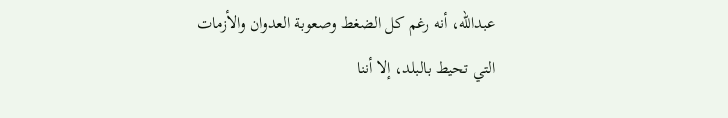عبدالله، أنه رغم كل الضغط وصعوبة العدوان والأزمات التي تحيط بالبلد، إلا أننا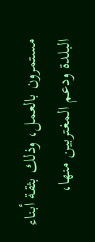مستمرون بالعمل، وذلك بثقة أبناء البلدة ودعم المغتربين منها،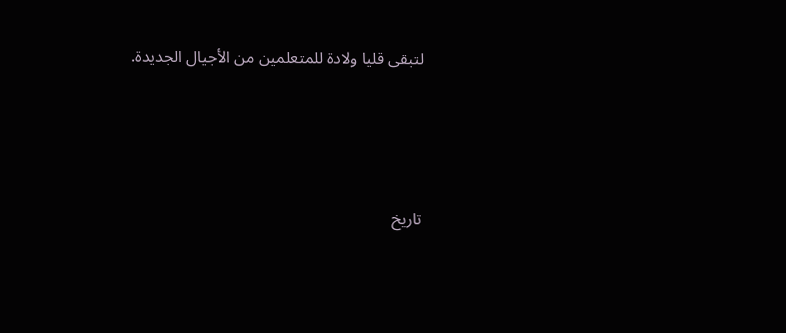لتبقى قليا ولادة للمتعلمين من الأجيال الجديدة.




تاريخ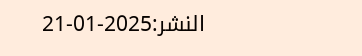النشر:2025-01-21